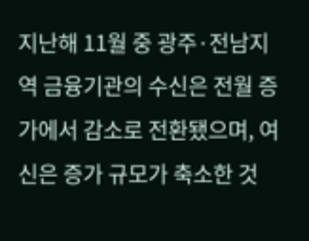지난해 11월 중 광주·전남지역 금융기관의 수신은 전월 증가에서 감소로 전환됐으며, 여신은 증가 규모가 축소한 것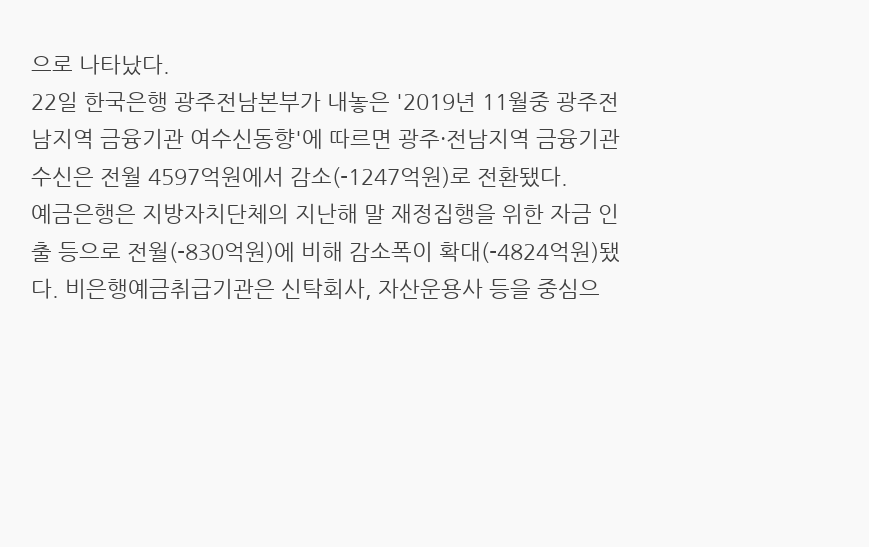으로 나타났다.
22일 한국은행 광주전남본부가 내놓은 '2019년 11월중 광주전남지역 금융기관 여수신동향'에 따르면 광주·전남지역 금융기관 수신은 전월 4597억원에서 감소(-1247억원)로 전환됐다.
예금은행은 지방자치단체의 지난해 말 재정집행을 위한 자금 인출 등으로 전월(-830억원)에 비해 감소폭이 확대(-4824억원)됐다. 비은행예금취급기관은 신탁회사, 자산운용사 등을 중심으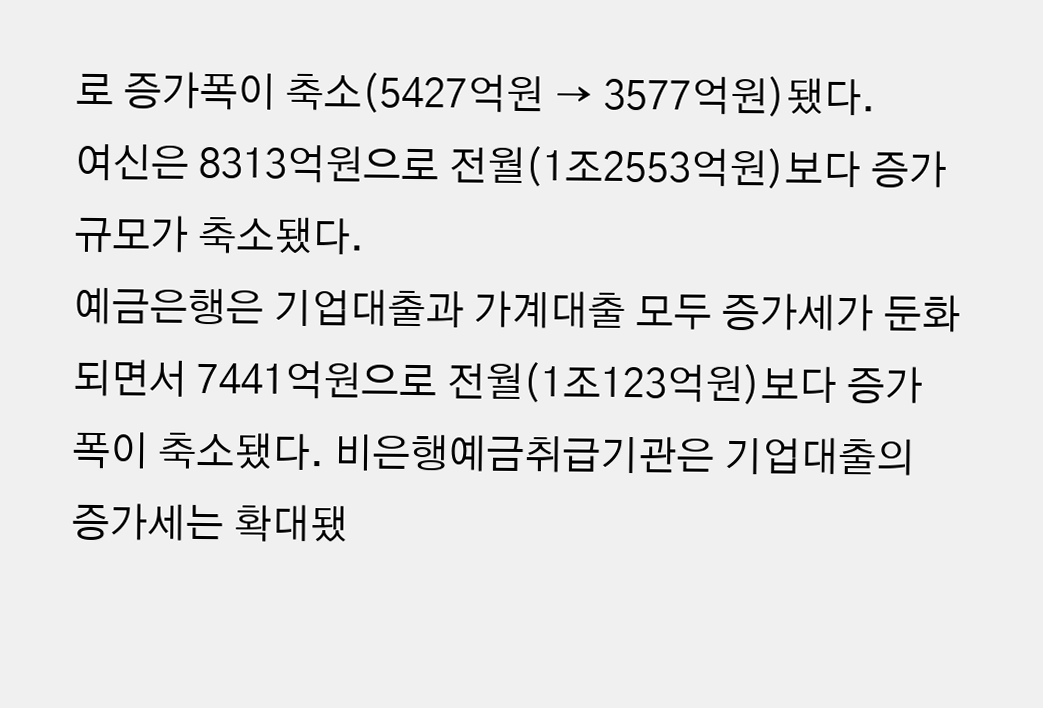로 증가폭이 축소(5427억원 → 3577억원)됐다.
여신은 8313억원으로 전월(1조2553억원)보다 증가규모가 축소됐다.
예금은행은 기업대출과 가계대출 모두 증가세가 둔화되면서 7441억원으로 전월(1조123억원)보다 증가폭이 축소됐다. 비은행예금취급기관은 기업대출의 증가세는 확대됐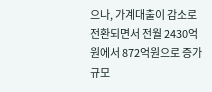으나, 가계대출이 감소로 전환되면서 전월 2430억원에서 872억원으로 증가 규모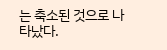는 축소된 것으로 나타났다.